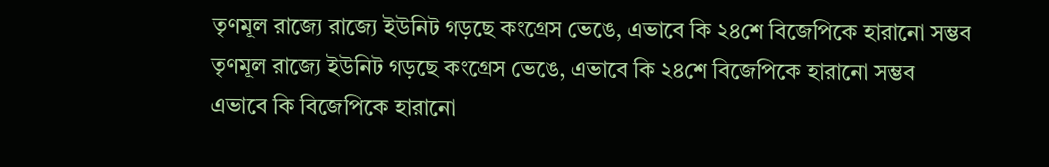তৃণমূল রাজ্যে রাজ্যে ইউনিট গড়ছে কংগ্রেস ভেঙে, এভাবে কি ২৪শে বিজেপিকে হারানো সম্ভব
তৃণমূল রাজ্যে ইউনিট গড়ছে কংগ্রেস ভেঙে, এভাবে কি ২৪শে বিজেপিকে হারানো সম্ভব
এভাবে কি বিজেপিকে হারানো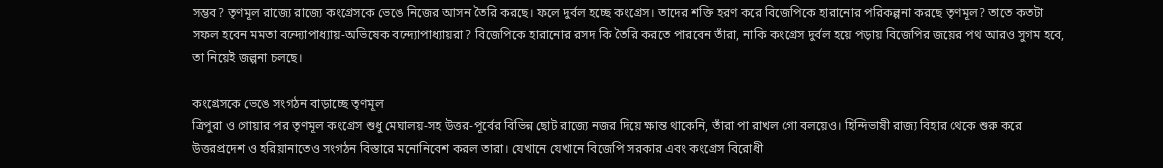সম্ভব? তৃণমূল রাজ্যে রাজ্যে কংগ্রেসকে ভেঙে নিজের আসন তৈরি করছে। ফলে দুর্বল হচ্ছে কংগ্রেস। তাদের শক্তি হরণ করে বিজেপিকে হারানোর পরিকল্পনা করছে তৃণমূল? তাতে কতটা সফল হবেন মমতা বন্দ্যোপাধ্যায়-অভিষেক বন্দ্যোপাধ্যায়রা? বিজেপিকে হারানোর রসদ কি তৈরি করতে পারবেন তাঁরা, নাকি কংগ্রেস দুর্বল হয়ে পড়ায় বিজেপির জয়ের পথ আরও সুগম হবে, তা নিয়েই জল্পনা চলছে।

কংগ্রেসকে ভেঙে সংগঠন বাড়াচ্ছে তৃণমূল
ত্রিপুরা ও গোয়ার পর তৃণমূল কংগ্রেস শুধু মেঘালয়-সহ উত্তর-পূর্বের বিভিন্ন ছোট রাজ্যে নজর দিয়ে ক্ষান্ত থাকেনি, তাঁরা পা রাখল গো বলয়েও। হিন্দিভাষী রাজ্য বিহার থেকে শুরু করে উত্তরপ্রদেশ ও হরিয়ানাতেও সংগঠন বিস্তারে মনোনিবেশ করল তারা। যেখানে যেখানে বিজেপি সরকার এবং কংগ্রেস বিরোধী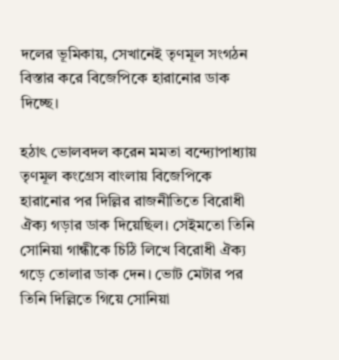দলের ভূমিকায়, সেখানেই তৃণমূল সংগঠন বিস্তার করে বিজেপিকে হারানোর ডাক দিচ্ছে।

হঠাৎ ভোলবদল করেন মমতা বন্দ্যোপাধ্যায়
তৃণমূল কংগ্রেস বাংলায় বিজেপিকে হারানোর পর দিল্লির রাজনীতিতে বিরোধী ঐক্য গড়ার ডাক দিয়েছিল। সেইমতো তিনি সোনিয়া গান্ধীকে চিঠি লিখে বিরোধী ঐক্য গড়ে তোলার ডাক দেন। ভোট মেটার পর তিনি দিল্লিতে গিয়ে সোনিয়া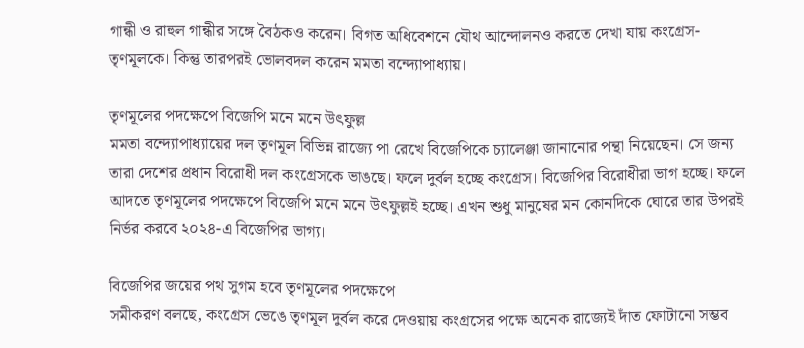গান্ধী ও রাহুল গান্ধীর সঙ্গে বৈঠকও করেন। বিগত অধিবেশনে যৌথ আন্দোলনও করতে দেখা যায় কংগ্রেস-তৃণমূলকে। কিন্তু তারপরই ভোলবদল করেন মমতা বন্দ্যোপাধ্যায়।

তৃণমূলের পদক্ষেপে বিজেপি মনে মনে উৎফুল্ল
মমতা বন্দ্যোপাধ্যায়ের দল তৃণমূল বিভিন্ন রাজ্যে পা রেখে বিজেপিকে চ্যালেঞ্জা জানানোর পন্থা নিয়েছেন। সে জন্য তারা দেশের প্রধান বিরোধী দল কংগ্রেসকে ভাঙছে। ফলে দুর্বল হচ্ছে কংগ্রেস। বিজেপির বিরোধীরা ভাগ হচ্ছে। ফলে আদতে তৃণমূলের পদক্ষেপে বিজেপি মনে মনে উৎফুল্লই হচ্ছে। এখন শুধু মানুষের মন কোনদিকে ঘোরে তার উপরই নির্ভর করবে ২০২৪-এ বিজেপির ভাগ্য।

বিজেপির জয়ের পথ সুগম হবে তৃণমূলের পদক্ষেপে
সমীকরণ বলছে, কংগ্রেস ভেঙে তৃণমূল দুর্বল করে দেওয়ায় কংগ্রসের পক্ষে অনেক রাজ্যেই দাঁত ফোটানো সম্ভব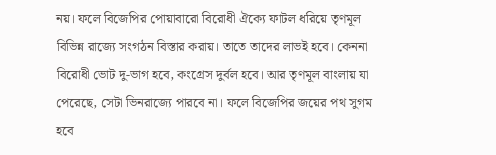নয়। ফলে বিজেপির পোয়াবারো বিরোধী ঐক্যে ফাটল ধরিয়ে তৃণমূল বিভিন্ন রাজ্যে সংগঠন বিস্তার করায়। তাতে তাদের লাভই হবে। কেননা বিরোধী ভোট দু-ভাগ হবে, কংগ্রেস দুর্বল হবে। আর তৃণমূল বাংলায় যা পেরেছে, সেটা ভিনরাজ্যে পারবে না। ফলে বিজেপির জয়ের পথ সুগম হবে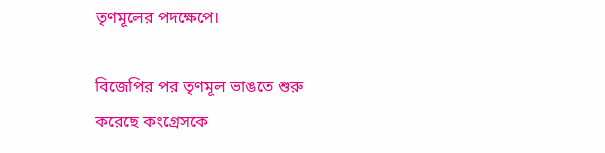তৃণমূলের পদক্ষেপে।

বিজেপির পর তৃণমূল ভাঙতে শুরু করেছে কংগ্রেসকে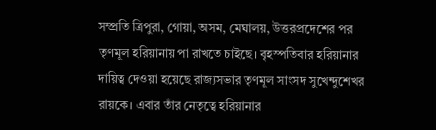সম্প্রতি ত্রিপুরা, গোয়া, অসম, মেঘালয়, উত্তরপ্রদেশের পর তৃণমূল হরিয়ানায় পা রাখতে চাইছে। বৃহস্পতিবার হরিয়ানার দায়িত্ব দেওয়া হয়েছে রাজ্যসভার তৃণমূল সাংসদ সুখেন্দুশেখর রায়কে। এবার তাঁর নেতৃত্বে হরিয়ানার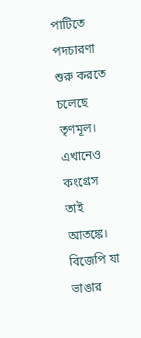পাটিতে পদচারণা শুরু করতে চলেছে তৃণমূল। এখানেও কংগ্রেস তাই আতঙ্কে। বিজেপি যা ভাঙার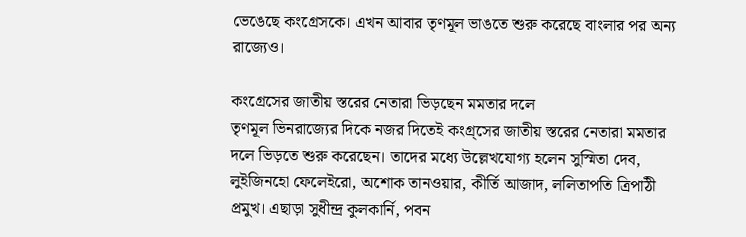ভেঙেছে কংগ্রেসকে। এখন আবার তৃণমূল ভাঙতে শুরু করেছে বাংলার পর অন্য রাজ্যেও।

কংগ্রেসের জাতীয় স্তরের নেতারা ভিড়ছেন মমতার দলে
তৃণমূল ভিনরাজ্যের দিকে নজর দিতেই কংগ্র্সের জাতীয় স্তরের নেতারা মমতার দলে ভিড়তে শুরু করেছেন। তাদের মধ্যে উল্লেখযোগ্য হলেন সুস্মিতা দেব, লুইজিনহো ফেলেইরো, অশোক তানওয়ার, কীর্তি আজাদ, ললিতাপতি ত্রিপাঠী প্রমুখ। এছাড়া সুধীন্দ্র কুলকার্নি, পবন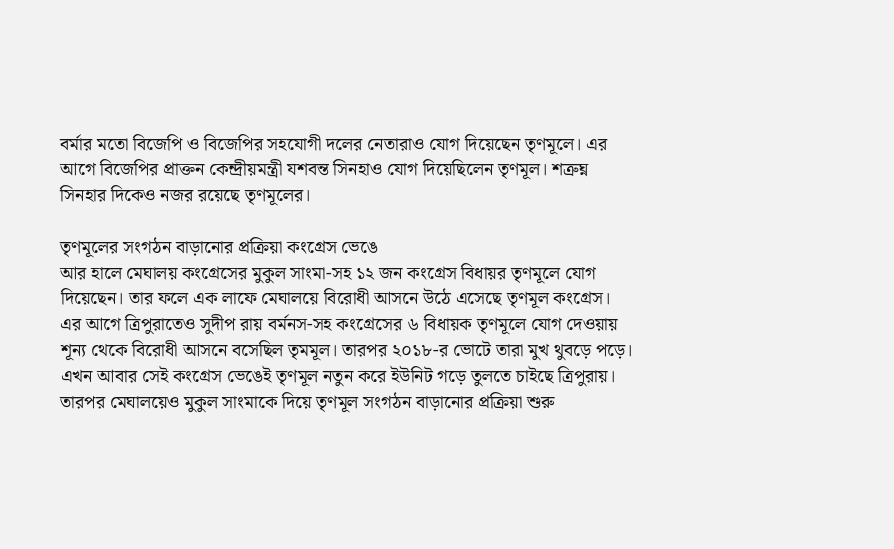বর্মার মতো বিজেপি ও বিজেপির সহযোগী দলের নেতারাও যোগ দিয়েছেন তৃণমূলে। এর আগে বিজেপির প্রাক্তন কেন্দ্রীয়মন্ত্রী যশবন্ত সিনহাও যোগ দিয়েছিলেন তৃণমূল। শত্রুঘ্ন সিনহার দিকেও নজর রয়েছে তৃণমূলের।

তৃণমূলের সংগঠন বাড়ানোর প্রক্রিয়া কংগ্রেস ভেঙে
আর হালে মেঘালয় কংগ্রেসের মুকুল সাংমা-সহ ১২ জন কংগ্রেস বিধায়র তৃণমূলে যোগ দিয়েছেন। তার ফলে এক লাফে মেঘালয়ে বিরোধী আসনে উঠে এসেছে তৃণমূল কংগ্রেস। এর আগে ত্রিপুরাতেও সুদীপ রায় বর্মনস-সহ কংগ্রেসের ৬ বিধায়ক তৃণমূলে যোগ দেওয়ায় শূন্য থেকে বিরোধী আসনে বসেছিল তৃমমূল। তারপর ২০১৮-র ভোটে তারা মুখ থুবড়ে পড়ে। এখন আবার সেই কংগ্রেস ভেঙেই তৃণমূল নতুন করে ইউনিট গড়ে তুলতে চাইছে ত্রিপুরায়। তারপর মেঘালয়েও মুকুল সাংমাকে দিয়ে তৃণমূল সংগঠন বাড়ানোর প্রক্রিয়া শুরু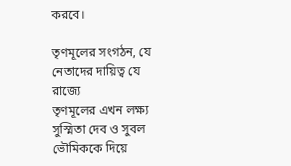করবে।

তৃণমূলের সংগঠন, যে নেতাদের দায়িত্ব যে রাজ্যে
তৃণমূলের এখন লক্ষ্য সুস্মিতা দেব ও সুবল ভৌমিককে দিয়ে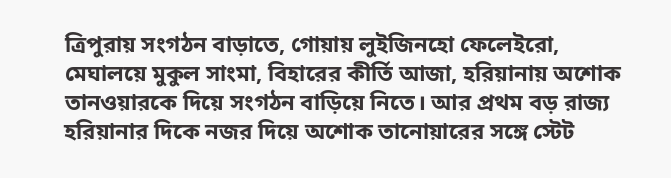ত্রিপুরায় সংগঠন বাড়াতে, গোয়ায় লুইজিনহো ফেলেইরো, মেঘালয়ে মুকুল সাংমা, বিহারের কীর্তি আজা, হরিয়ানায় অশোক তানওয়ারকে দিয়ে সংগঠন বাড়িয়ে নিতে। আর প্রথম বড় রাজ্য হরিয়ানার দিকে নজর দিয়ে অশোক তানোয়ারের সঙ্গে স্টেট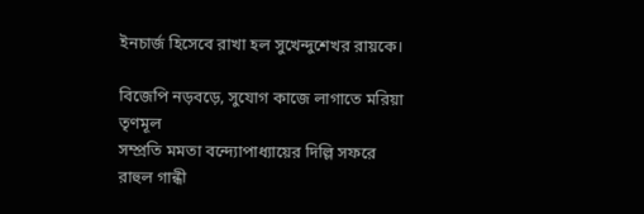ইনচার্জ হিসেবে রাখা হল সুখেন্দুশেখর রায়কে।

বিজেপি নড়বড়ে, সুযোগ কাজে লাগাতে মরিয়া তৃণমূল
সম্প্রতি মমতা বন্দ্যোপাধ্যায়ের দিল্লি সফরে রাহুল গান্ধী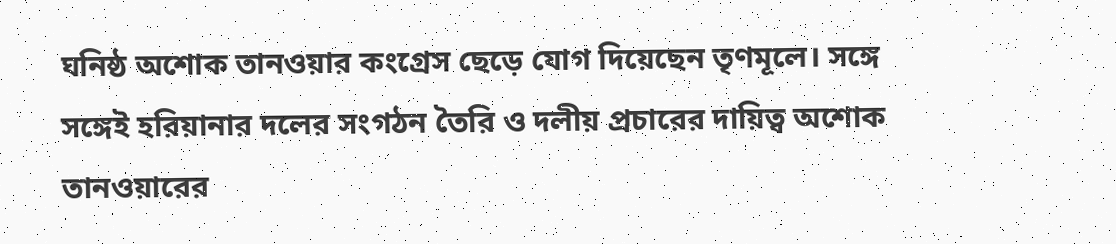ঘনিষ্ঠ অশোক তানওয়ার কংগ্রেস ছেড়ে যোগ দিয়েছেন তৃণমূলে। সঙ্গে সঙ্গেই হরিয়ানার দলের সংগঠন তৈরি ও দলীয় প্রচারের দায়িত্ব অশোক তানওয়ারের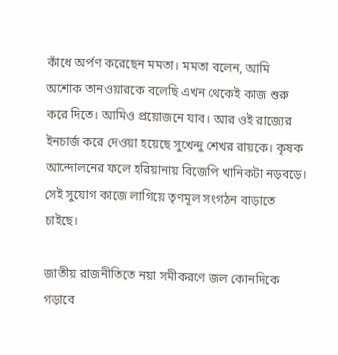কাঁধে অর্পণ করেছেন মমতা। মমতা বলেন, আমি অশোক তানওয়ারকে বলেছি এখন থেকেই কাজ শুরু করে দিতে। আমিও প্রয়োজনে যাব। আর ওই রাজ্যের ইনচার্জ করে দেওয়া হয়েছে সুখেন্দু শেখর রায়কে। কৃষক আন্দোলনের ফলে হরিয়ানায় বিজেপি খানিকটা নড়বড়ে। সেই সুযোগ কাজে লাগিয়ে তৃণমূল সংগঠন বাড়াতে চাইছে।

জাতীয় রাজনীতিতে নয়া সমীকরণে জল কোনদিকে গড়াবে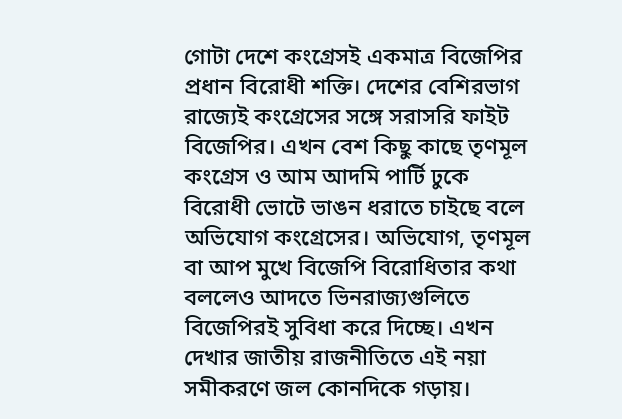গোটা দেশে কংগ্রেসই একমাত্র বিজেপির প্রধান বিরোধী শক্তি। দেশের বেশিরভাগ রাজ্যেই কংগ্রেসের সঙ্গে সরাসরি ফাইট বিজেপির। এখন বেশ কিছু কাছে তৃণমূল কংগ্রেস ও আম আদমি পার্টি ঢুকে বিরোধী ভোটে ভাঙন ধরাতে চাইছে বলে অভিযোগ কংগ্রেসের। অভিযোগ, তৃণমূল বা আপ মুখে বিজেপি বিরোধিতার কথা বললেও আদতে ভিনরাজ্যগুলিতে বিজেপিরই সুবিধা করে দিচ্ছে। এখন দেখার জাতীয় রাজনীতিতে এই নয়া সমীকরণে জল কোনদিকে গড়ায়।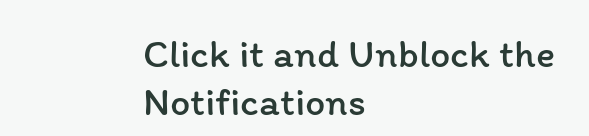Click it and Unblock the Notifications